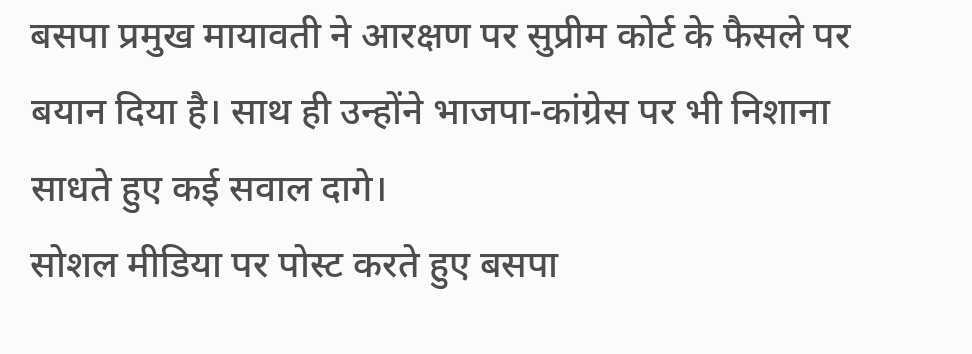बसपा प्रमुख मायावती ने आरक्षण पर सुप्रीम कोर्ट के फैसले पर बयान दिया है। साथ ही उन्होंने भाजपा-कांग्रेस पर भी निशाना साधते हुए कई सवाल दागे।
सोशल मीडिया पर पोस्ट करते हुए बसपा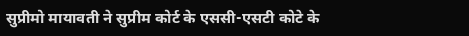सुप्रीमो मायावती ने सुप्रीम कोर्ट के एससी-एसटी कोटे के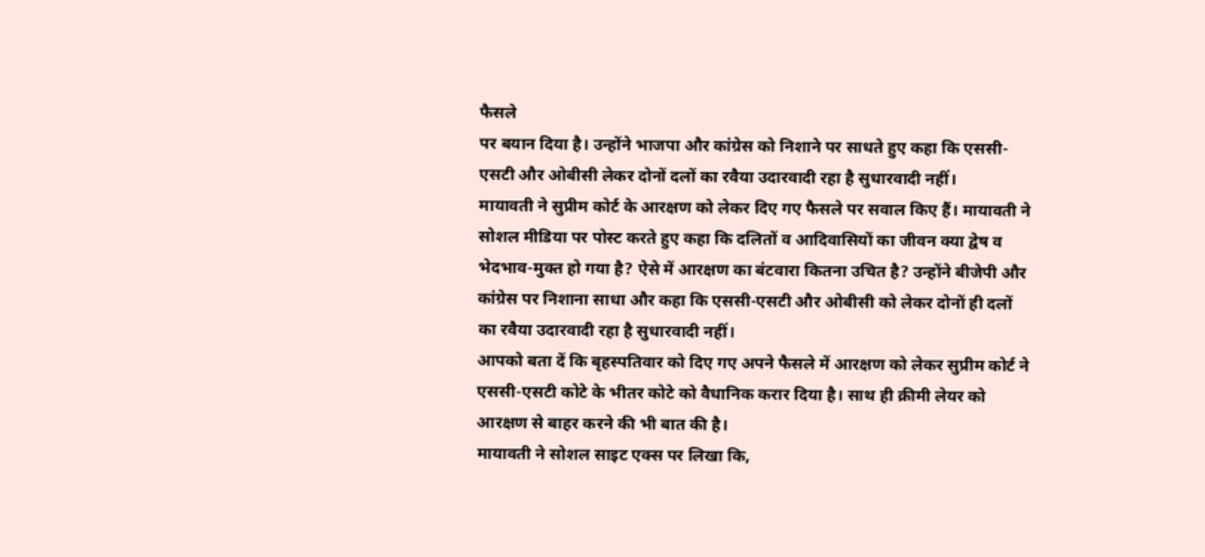फैसले
पर बयान दिया है। उन्होंने भाजपा और कांग्रेस को निशाने पर साधते हुए कहा कि एससी-एसटी और ओबीसी लेकर दोनों दलों का रवैया उदारवादी रहा है सुधारवादी नहीं।
मायावती ने सुप्रीम कोर्ट के आरक्षण को लेकर दिए गए फैसले पर सवाल किए हैं। मायावती ने सोशल मीडिया पर पोस्ट करते हुए कहा कि दलितों व आदिवासियों का जीवन क्या द्वेष व भेदभाव-मुक्त हो गया है? ऐसे में आरक्षण का बंटवारा कितना उचित है? उन्होंने बीजेपी और कांग्रेस पर निशाना साधा और कहा कि एससी-एसटी और ओबीसी को लेकर दोनों ही दलों का रवैया उदारवादी रहा है सुधारवादी नहीं।
आपको बता दें कि बृहस्पतिवार को दिए गए अपने फैसले में आरक्षण को लेकर सुप्रीम कोर्ट ने एससी-एसटी कोटे के भीतर कोटे को वैधानिक करार दिया है। साथ ही क्रीमी लेयर को आरक्षण से बाहर करने की भी बात की है।
मायावती ने सोशल साइट एक्स पर लिखा कि,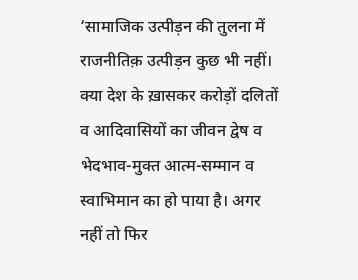‘सामाजिक उत्पीड़न की तुलना में राजनीतिक़ उत्पीड़न कुछ भी नहीं। क्या देश के ख़ासकर करोड़ों दलितों व आदिवासियों का जीवन द्वेष व भेदभाव-मुक्त आत्म-सम्मान व स्वाभिमान का हो पाया है। अगर नहीं तो फिर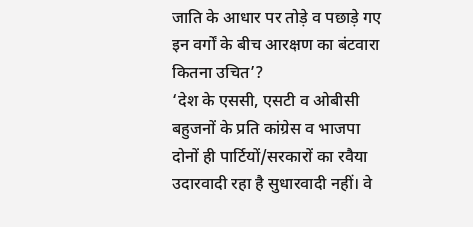जाति के आधार पर तोड़े व पछाड़े गए इन वर्गों के बीच आरक्षण का बंटवारा कितना उचित’?
‘देश के एससी, एसटी व ओबीसी बहुजनों के प्रति कांग्रेस व भाजपा दोनों ही पार्टियों/सरकारों का रवैया उदारवादी रहा है सुधारवादी नहीं। वे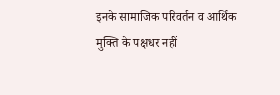इनके सामाजिक परिवर्तन व आर्थिक मुक्ति के पक्षधर नहीं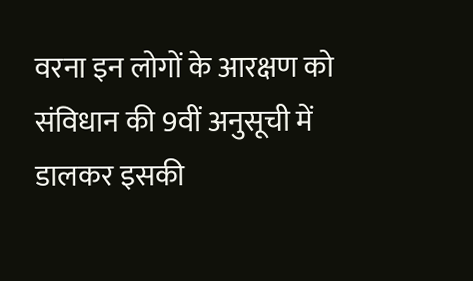वरना इन लोगों के आरक्षण को संविधान की 9वीं अनुसूची में डालकर इसकी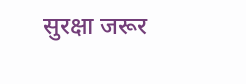सुरक्षा जरूर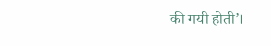की गयी होती’।